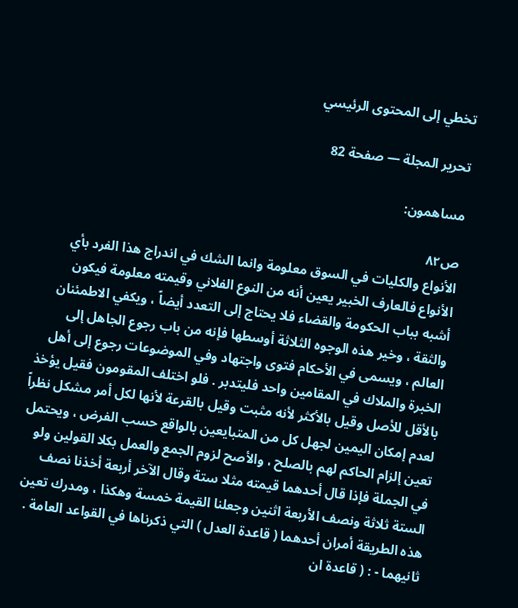تخطي إلى المحتوى الرئيسي

تحرير المجلة — صفحة 82

مساهمون:

ص٨٢
الأنواع والكليات في السوق معلومة وانما الشك في اندراج هذا الفرد بأي الأنواع فالعارف الخبير يعين أنه من النوع الفلاني وقيمته معلومة فيكون أشبه بباب الحكومة والقضاء فلا يحتاج إلى التعدد أيضاً ، ويكفي الاطمئنان والثقة ، وخير هذه الوجوه الثلاثة أوسطها فإنه من باب رجوع الجاهل إلى العالم ، ويسمى في الأحكام فتوى واجتهاد وفي الموضوعات رجوع إلى أهل الخبرة والملاك في المقامين واحد فليتدبر . فلو اختلف المقومون فقيل يؤخذ بالأقل للأصل وقيل بالأكثر لأنه مثبت وقيل بالقرعة لأنها لكل أمر مشكل نظراً لعدم إمكان اليمين لجهل كل من المتبايعين بالواقع حسب الفرض ، ويحتمل تعين إلزام الحاكم لهم بالصلح ، والأصح لزوم الجمع والعمل بكلا القولين ولو في الجملة فإذا قال أحدهما قيمته مثلا ستة وقال الآخر أربعة أخذنا نصف الستة ثلاثة ونصف الأربعة اثنين وجعلنا القيمة خمسة وهكذا ، ومدرك تعين هذه الطريقة أمران أحدهما ( قاعدة العدل ) التي ذكرناها في القواعد العامة . ثانيهما - : ( قاعدة ان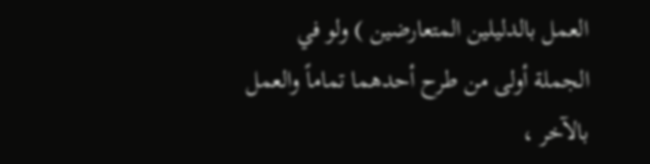العمل بالدليلين المتعارضين ) ولو في الجملة أولى من طرح أحدهما تماماً والعمل بالآخر ،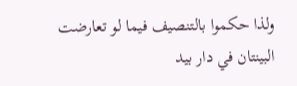ولذا حكموا بالتنصيف فيما لو تعارضت البينتان في دار بيد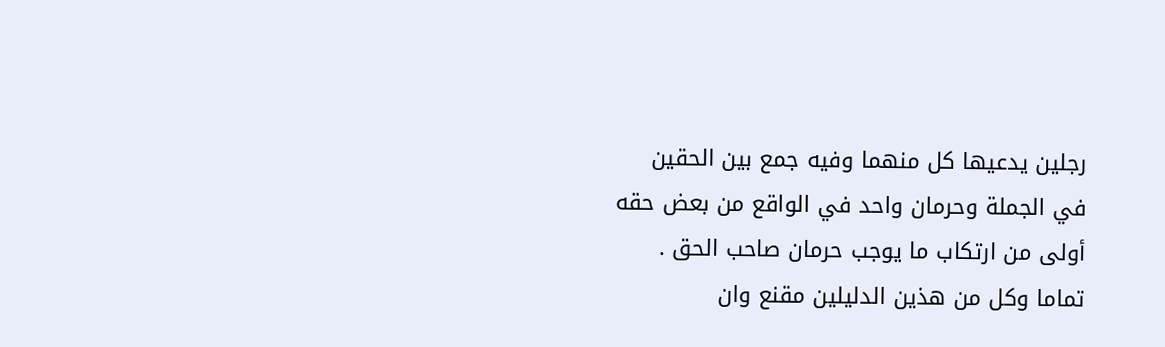رجلين يدعيها كل منهما وفيه جمع بين الحقين في الجملة وحرمان واحد في الواقع من بعض حقه أولى من ارتكاب ما يوجب حرمان صاحب الحق . تماما وكل من هذين الدليلين مقنع وان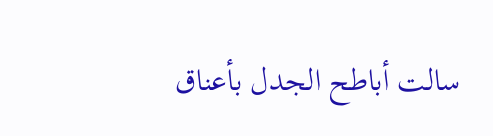سالت أباطح الجدل بأعناق